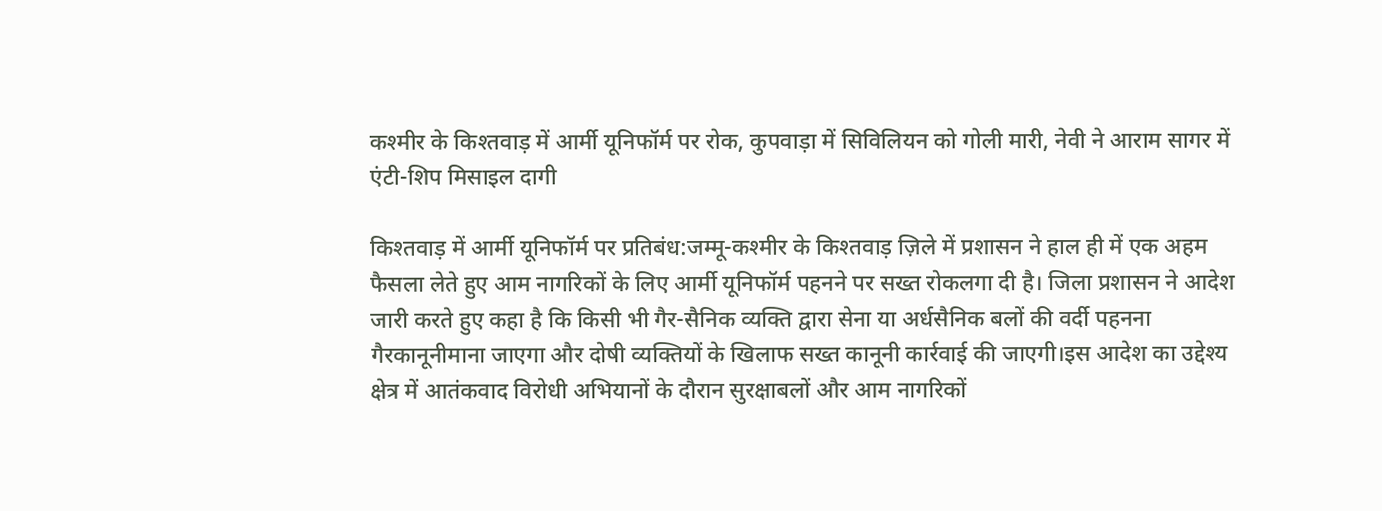कश्मीर के किश्तवाड़ में आर्मी यूनिफॉर्म पर रोक, कुपवाड़ा में सिविलियन को गोली मारी, नेवी ने आराम सागर में एंटी-शिप मिसाइल दागी

किश्तवाड़ में आर्मी यूनिफॉर्म पर प्रतिबंध:जम्मू-कश्मीर के किश्तवाड़ ज़िले में प्रशासन ने हाल ही में एक अहम फैसला लेते हुए आम नागरिकों के लिए आर्मी यूनिफॉर्म पहनने पर सख्त रोकलगा दी है। जिला प्रशासन ने आदेश जारी करते हुए कहा है कि किसी भी गैर-सैनिक व्यक्ति द्वारा सेना या अर्धसैनिक बलों की वर्दी पहनना गैरकानूनीमाना जाएगा और दोषी व्यक्तियों के खिलाफ सख्त कानूनी कार्रवाई की जाएगी।इस आदेश का उद्देश्य क्षेत्र में आतंकवाद विरोधी अभियानों के दौरान सुरक्षाबलों और आम नागरिकों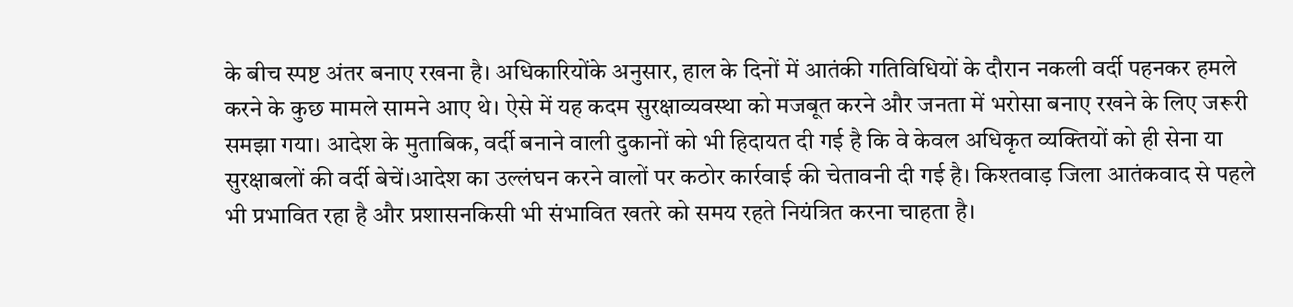के बीच स्पष्ट अंतर बनाए रखना है। अधिकारियोंके अनुसार, हाल के दिनों में आतंकी गतिविधियों के दौरान नकली वर्दी पहनकर हमले करने के कुछ मामले सामने आए थे। ऐसे में यह कदम सुरक्षाव्यवस्था को मजबूत करने और जनता में भरोसा बनाए रखने के लिए जरूरी समझा गया। आदेश के मुताबिक, वर्दी बनाने वाली दुकानों को भी हिदायत दी गई है कि वे केवल अधिकृत व्यक्तियों को ही सेना या सुरक्षाबलों की वर्दी बेचें।आदेश का उल्लंघन करने वालों पर कठोर कार्रवाई की चेतावनी दी गई है। किश्तवाड़ जिला आतंकवाद से पहले भी प्रभावित रहा है और प्रशासनकिसी भी संभावित खतरे को समय रहते नियंत्रित करना चाहता है।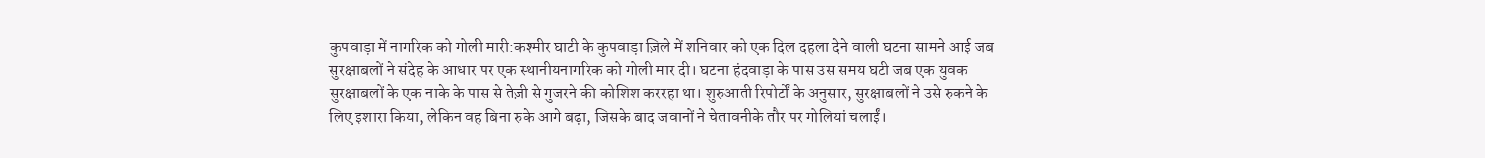कुपवाड़ा में नागरिक को गोली मारी:कश्मीर घाटी के कुपवाड़ा ज़िले में शनिवार को एक दिल दहला देने वाली घटना सामने आई जब सुरक्षाबलों ने संदेह के आधार पर एक स्थानीयनागरिक को गोली मार दी। घटना हंदवाड़ा के पास उस समय घटी जब एक युवक सुरक्षाबलों के एक नाके के पास से तेज़ी से गुजरने की कोशिश कररहा था। शुरुआती रिपोर्टों के अनुसार, सुरक्षाबलों ने उसे रुकने के लिए इशारा किया, लेकिन वह बिना रुके आगे बढ़ा, जिसके बाद जवानों ने चेतावनीके तौर पर गोलियां चलाईं।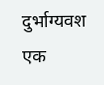दुर्भाग्यवश एक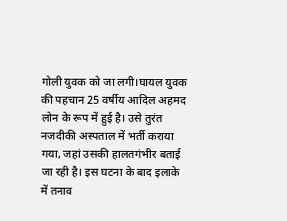गोली युवक को जा लगी।घायल युवक की पहचान 25 वर्षीय आदिल अहमद लोन के रूप में हुई है। उसे तुरंत नजदीकी अस्पताल में भर्ती कराया गया, जहां उसकी हालतगंभीर बताई जा रही है। इस घटना के बाद इलाके में तनाव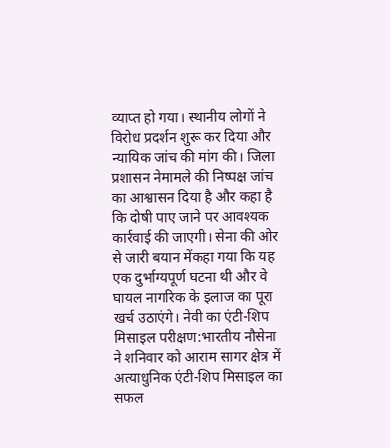व्याप्त हो गया। स्थानीय लोगों ने विरोध प्रदर्शन शुरू कर दिया और न्यायिक जांच की मांग की। जिला प्रशासन नेमामले की निष्पक्ष जांच का आश्वासन दिया है और कहा है कि दोषी पाए जाने पर आवश्यक कार्रवाई की जाएगी। सेना की ओर से जारी बयान मेंकहा गया कि यह एक दुर्भाग्यपूर्ण घटना थी और वे घायल नागरिक के इलाज का पूरा खर्च उठाएंगे। नेवी का एंटी-शिप मिसाइल परीक्षण:भारतीय नौसेना ने शनिवार को आराम सागर क्षेत्र में अत्याधुनिक एंटी-शिप मिसाइल का सफल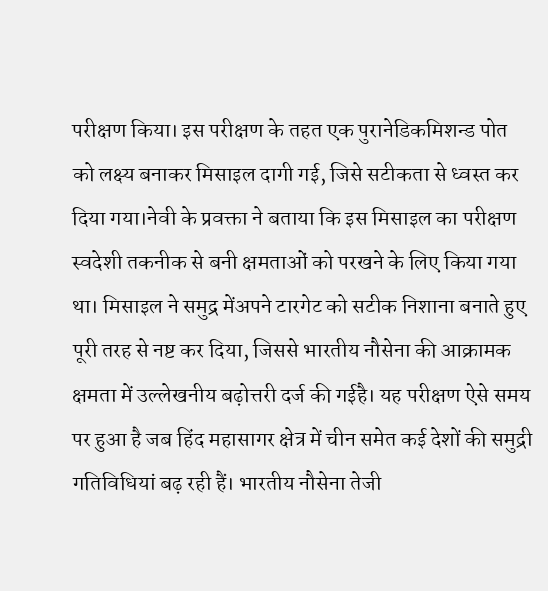परीक्षण किया। इस परीक्षण के तहत एक पुरानेडिकमिशन्ड पोत को लक्ष्य बनाकर मिसाइल दागी गई, जिसे सटीकता से ध्वस्त कर दिया गया।नेवी के प्रवक्ता ने बताया कि इस मिसाइल का परीक्षण स्वदेशी तकनीक से बनी क्षमताओं को परखने के लिए किया गया था। मिसाइल ने समुद्र मेंअपने टारगेट को सटीक निशाना बनाते हुए पूरी तरह से नष्ट कर दिया, जिससे भारतीय नौसेना की आक्रामक क्षमता में उल्लेखनीय बढ़ोत्तरी दर्ज की गईहै। यह परीक्षण ऐसे समय पर हुआ है जब हिंद महासागर क्षेत्र में चीन समेत कई देशों की समुद्री गतिविधियां बढ़ रही हैं। भारतीय नौसेना तेजी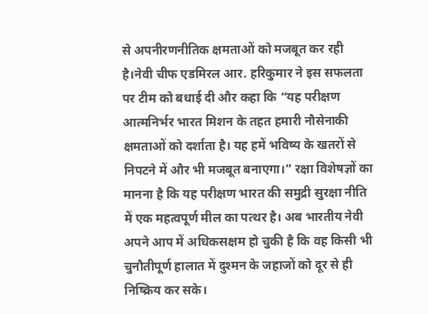से अपनीरणनीतिक क्षमताओं को मजबूत कर रही है।नेवी चीफ एडमिरल आर. हरिकुमार ने इस सफलता पर टीम को बधाई दी और कहा कि “यह परीक्षण आत्मनिर्भर भारत मिशन के तहत हमारी नौसेनाकी क्षमताओं को दर्शाता है। यह हमें भविष्य के खतरों से निपटने में और भी मजबूत बनाएगा।” रक्षा विशेषज्ञों का मानना है कि यह परीक्षण भारत की समुद्री सुरक्षा नीति में एक महत्वपूर्ण मील का पत्थर है। अब भारतीय नेवी अपने आप में अधिकसक्षम हो चुकी है कि वह किसी भी चुनौतीपूर्ण हालात में दुश्मन के जहाजों को दूर से ही निष्क्रिय कर सके।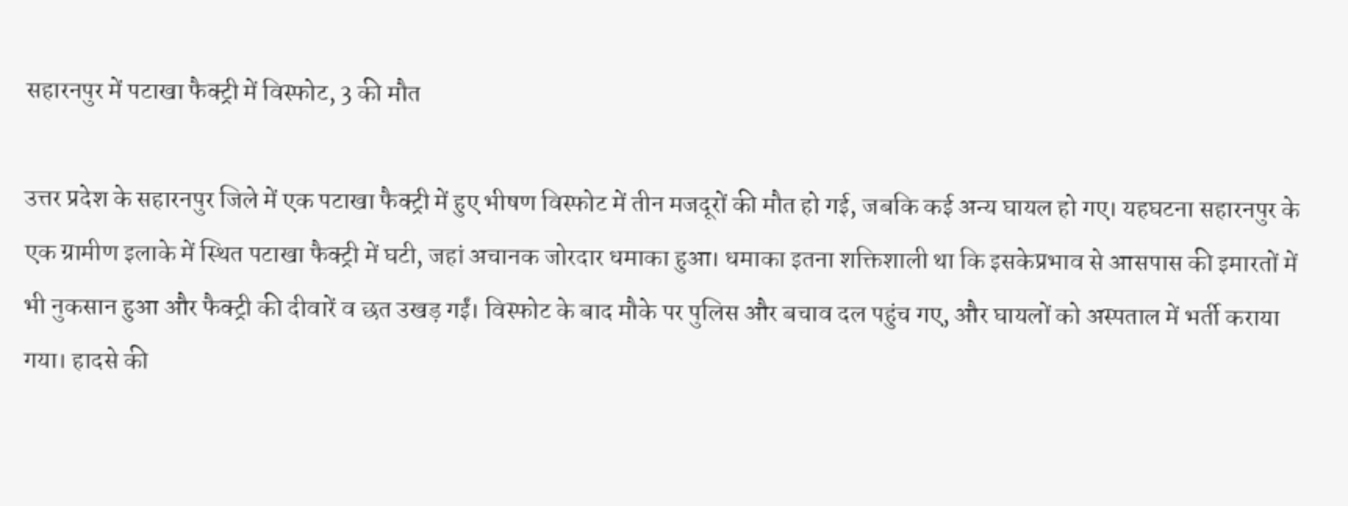सहारनपुर में पटाखा फैक्ट्री में विस्फोट, 3 की मौत

उत्तर प्रदेश के सहारनपुर जिले में एक पटाखा फैक्ट्री में हुए भीषण विस्फोट में तीन मजदूरों की मौत हो गई, जबकि कई अन्य घायल हो गए। यहघटना सहारनपुर के एक ग्रामीण इलाके में स्थित पटाखा फैक्ट्री में घटी, जहां अचानक जोरदार धमाका हुआ। धमाका इतना शक्तिशाली था कि इसकेप्रभाव से आसपास की इमारतों में भी नुकसान हुआ और फैक्ट्री की दीवारें व छत उखड़ गईं। विस्फोट के बाद मौके पर पुलिस और बचाव दल पहुंच गए, और घायलों को अस्पताल में भर्ती कराया गया। हादसे की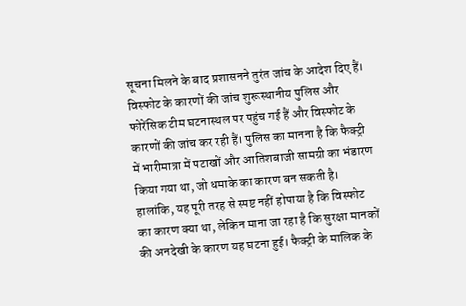सूचना मिलने के बाद प्रशासनने तुरंत जांच के आदेश दिए हैं। विस्फोट के कारणों की जांच शुरूस्थानीय पुलिस और फोरेंसिक टीम घटनास्थल पर पहुंच गई हैं और विस्फोट के कारणों की जांच कर रही हैं। पुलिस का मानना है कि फैक्ट्री में भारीमात्रा में पटाखों और आतिशबाजी सामग्री का भंडारण किया गया था, जो धमाके का कारण बन सकती है। हालांकि, यह पूरी तरह से स्पष्ट नहीं होपाया है कि विस्फोट का कारण क्या था, लेकिन माना जा रहा है कि सुरक्षा मानकों की अनदेखी के कारण यह घटना हुई। फैक्ट्री के मालिक के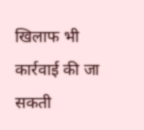खिलाफ भी कार्रवाई की जा सकती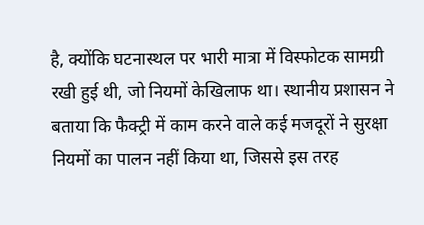है, क्योंकि घटनास्थल पर भारी मात्रा में विस्फोटक सामग्री रखी हुई थी, जो नियमों केखिलाफ था। स्थानीय प्रशासन ने बताया कि फैक्ट्री में काम करने वाले कई मजदूरों ने सुरक्षा नियमों का पालन नहीं किया था, जिससे इस तरह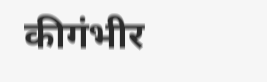कीगंभीर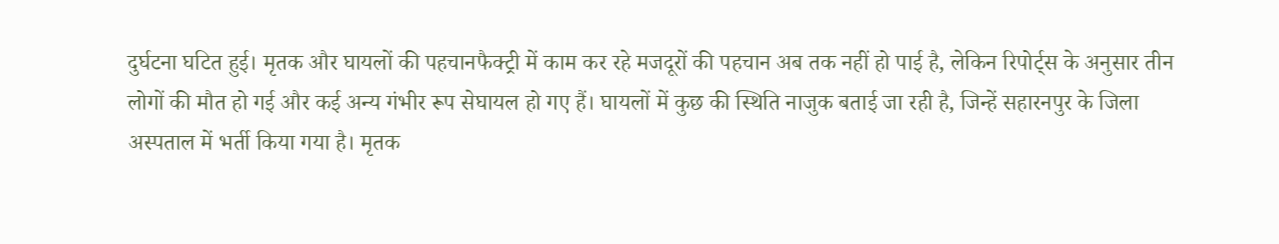दुर्घटना घटित हुई। मृतक और घायलों की पहचानफैक्ट्री में काम कर रहे मजदूरों की पहचान अब तक नहीं हो पाई है, लेकिन रिपोर्ट्स के अनुसार तीन लोगों की मौत हो गई और कई अन्य गंभीर रूप सेघायल हो गए हैं। घायलों में कुछ की स्थिति नाजुक बताई जा रही है, जिन्हें सहारनपुर के जिला अस्पताल में भर्ती किया गया है। मृतक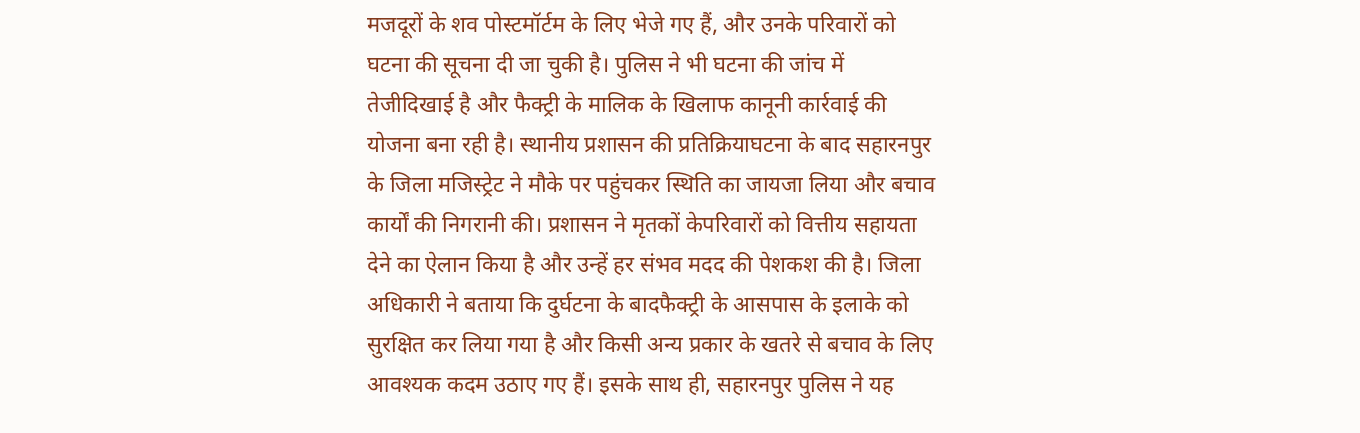मजदूरों के शव पोस्टमॉर्टम के लिए भेजे गए हैं, और उनके परिवारों को घटना की सूचना दी जा चुकी है। पुलिस ने भी घटना की जांच में तेजीदिखाई है और फैक्ट्री के मालिक के खिलाफ कानूनी कार्रवाई की योजना बना रही है। स्थानीय प्रशासन की प्रतिक्रियाघटना के बाद सहारनपुर के जिला मजिस्ट्रेट ने मौके पर पहुंचकर स्थिति का जायजा लिया और बचाव कार्यों की निगरानी की। प्रशासन ने मृतकों केपरिवारों को वित्तीय सहायता देने का ऐलान किया है और उन्हें हर संभव मदद की पेशकश की है। जिला अधिकारी ने बताया कि दुर्घटना के बादफैक्ट्री के आसपास के इलाके को सुरक्षित कर लिया गया है और किसी अन्य प्रकार के खतरे से बचाव के लिए आवश्यक कदम उठाए गए हैं। इसके साथ ही, सहारनपुर पुलिस ने यह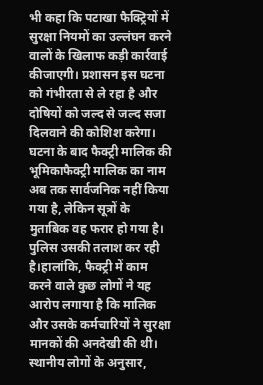भी कहा कि पटाखा फैक्ट्रियों में सुरक्षा नियमों का उल्लंघन करने वालों के खिलाफ कड़ी कार्रवाई कीजाएगी। प्रशासन इस घटना को गंभीरता से ले रहा है और दोषियों को जल्द से जल्द सजा दिलवाने की कोशिश करेगा। घटना के बाद फैक्ट्री मालिक की भूमिकाफैक्ट्री मालिक का नाम अब तक सार्वजनिक नहीं किया गया है, लेकिन सूत्रों के मुताबिक वह फरार हो गया है। पुलिस उसकी तलाश कर रही है।हालांकि, फैक्ट्री में काम करने वाले कुछ लोगों ने यह आरोप लगाया है कि मालिक और उसके कर्मचारियों ने सुरक्षा मानकों की अनदेखी की थी। स्थानीय लोगों के अनुसार,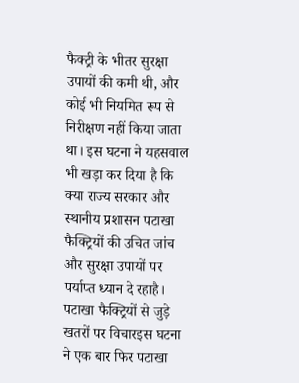फैक्ट्री के भीतर सुरक्षा उपायों की कमी थी, और कोई भी नियमित रूप से निरीक्षण नहीं किया जाता था। इस घटना ने यहसवाल भी खड़ा कर दिया है कि क्या राज्य सरकार और स्थानीय प्रशासन पटाखा फैक्ट्रियों की उचित जांच और सुरक्षा उपायों पर पर्याप्त ध्यान दे रहाहै। पटाखा फैक्ट्रियों से जुड़े खतरों पर विचारइस घटना ने एक बार फिर पटाखा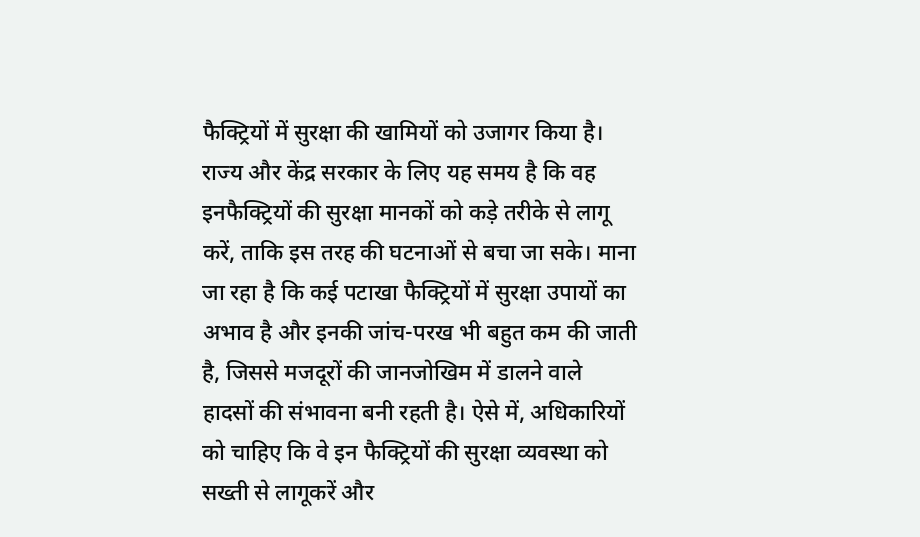फैक्ट्रियों में सुरक्षा की खामियों को उजागर किया है। राज्य और केंद्र सरकार के लिए यह समय है कि वह इनफैक्ट्रियों की सुरक्षा मानकों को कड़े तरीके से लागू करें, ताकि इस तरह की घटनाओं से बचा जा सके। माना जा रहा है कि कई पटाखा फैक्ट्रियों में सुरक्षा उपायों का अभाव है और इनकी जांच-परख भी बहुत कम की जाती है, जिससे मजदूरों की जानजोखिम में डालने वाले हादसों की संभावना बनी रहती है। ऐसे में, अधिकारियों को चाहिए कि वे इन फैक्ट्रियों की सुरक्षा व्यवस्था को सख्ती से लागूकरें और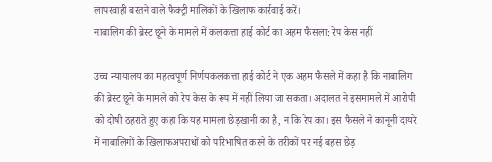लापरवाही बरतने वाले फैक्ट्री मालिकों के खिलाफ कार्रवाई करें।
नाबालिग की ब्रेस्ट छूने के मामले में कलकत्ता हाई कोर्ट का अहम फैसला: रेप केस नहीं

उच्च न्यायालय का महत्वपूर्ण निर्णयकलकत्ता हाई कोर्ट ने एक अहम फैसले में कहा है कि नाबालिग की ब्रेस्ट छूने के मामले को रेप केस के रूप में नहीं लिया जा सकता। अदालत ने इसमामले में आरोपी को दोषी ठहराते हुए कहा कि यह मामला छेड़खानी का है, न कि रेप का। इस फैसले ने कानूनी दायरे में नाबालिगों के खिलाफअपराधों को परिभाषित करने के तरीकों पर नई बहस छेड़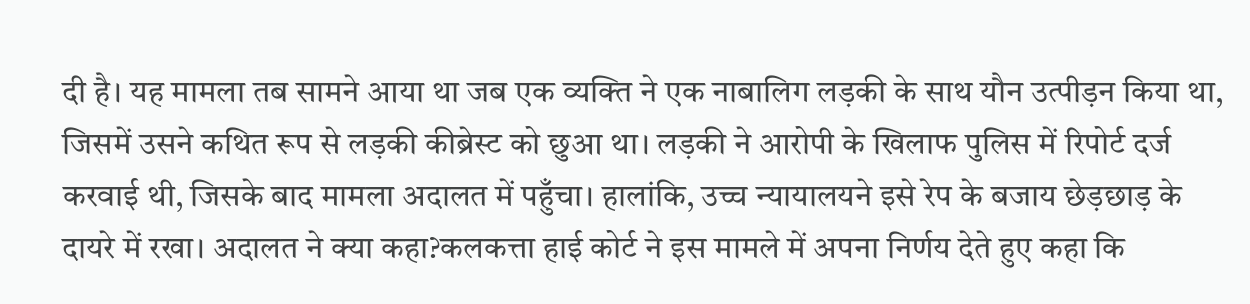दी है। यह मामला तब सामने आया था जब एक व्यक्ति ने एक नाबालिग लड़की के साथ यौन उत्पीड़न किया था, जिसमें उसने कथित रूप से लड़की कीब्रेस्ट को छुआ था। लड़की ने आरोपी के खिलाफ पुलिस में रिपोर्ट दर्ज करवाई थी, जिसके बाद मामला अदालत में पहुँचा। हालांकि, उच्च न्यायालयने इसे रेप के बजाय छेड़छाड़ के दायरे में रखा। अदालत ने क्या कहा?कलकत्ता हाई कोर्ट ने इस मामले में अपना निर्णय देते हुए कहा कि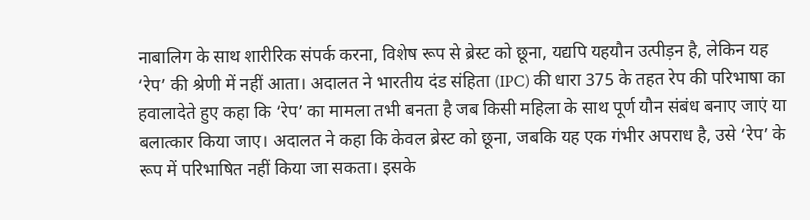नाबालिग के साथ शारीरिक संपर्क करना, विशेष रूप से ब्रेस्ट को छूना, यद्यपि यहयौन उत्पीड़न है, लेकिन यह ‘रेप’ की श्रेणी में नहीं आता। अदालत ने भारतीय दंड संहिता (IPC) की धारा 375 के तहत रेप की परिभाषा का हवालादेते हुए कहा कि ‘रेप’ का मामला तभी बनता है जब किसी महिला के साथ पूर्ण यौन संबंध बनाए जाएं या बलात्कार किया जाए। अदालत ने कहा कि केवल ब्रेस्ट को छूना, जबकि यह एक गंभीर अपराध है, उसे ‘रेप’ के रूप में परिभाषित नहीं किया जा सकता। इसके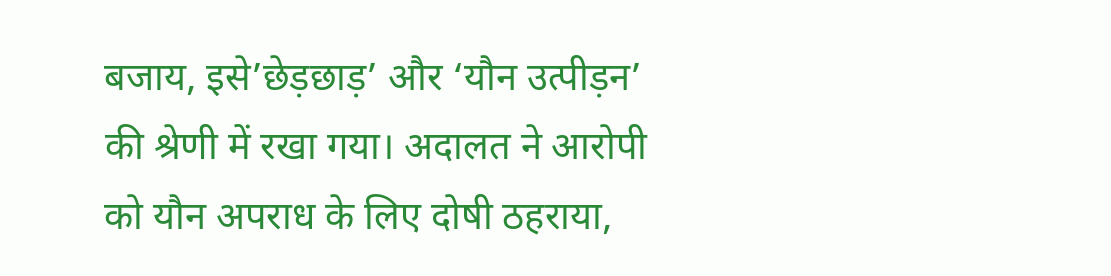बजाय, इसे’छेड़छाड़’ और ‘यौन उत्पीड़न’ की श्रेणी में रखा गया। अदालत ने आरोपी को यौन अपराध के लिए दोषी ठहराया,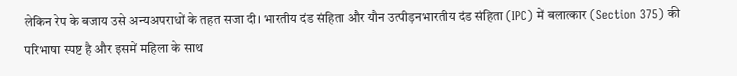लेकिन रेप के बजाय उसे अन्यअपराधों के तहत सजा दी। भारतीय दंड संहिता और यौन उत्पीड़नभारतीय दंड संहिता (IPC) में बलात्कार (Section 375) की परिभाषा स्पष्ट है और इसमें महिला के साथ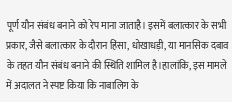पूर्ण यौन संबंध बनाने को रेप माना जाताहै। इसमें बलात्कार के सभी प्रकार, जैसे बलात्कार के दौरान हिंसा, धोखाधड़ी, या मानसिक दबाव के तहत यौन संबंध बनाने की स्थिति शामिल है।हालांकि, इस मामले में अदालत ने स्पष्ट किया कि नाबालिग के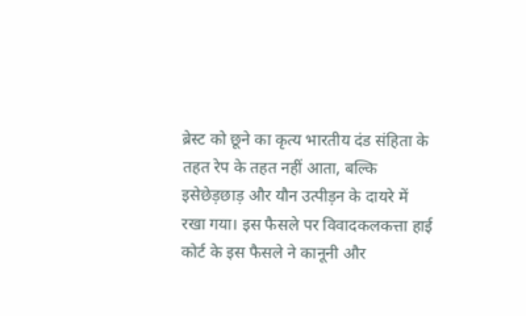ब्रेस्ट को छूने का कृत्य भारतीय दंड संहिता के तहत रेप के तहत नहीं आता, बल्कि इसेछेड़छाड़ और यौन उत्पीड़न के दायरे में रखा गया। इस फैसले पर विवादकलकत्ता हाई कोर्ट के इस फैसले ने कानूनी और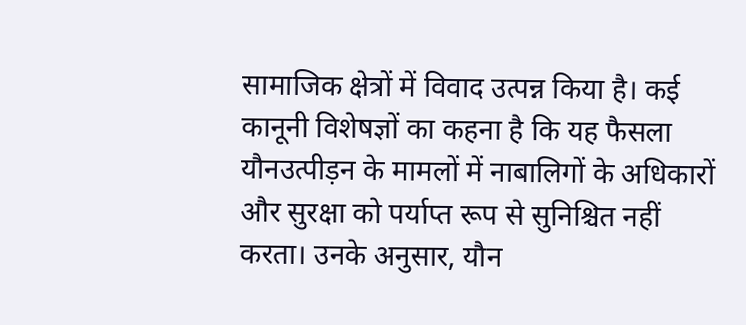सामाजिक क्षेत्रों में विवाद उत्पन्न किया है। कई कानूनी विशेषज्ञों का कहना है कि यह फैसला यौनउत्पीड़न के मामलों में नाबालिगों के अधिकारों और सुरक्षा को पर्याप्त रूप से सुनिश्चित नहीं करता। उनके अनुसार, यौन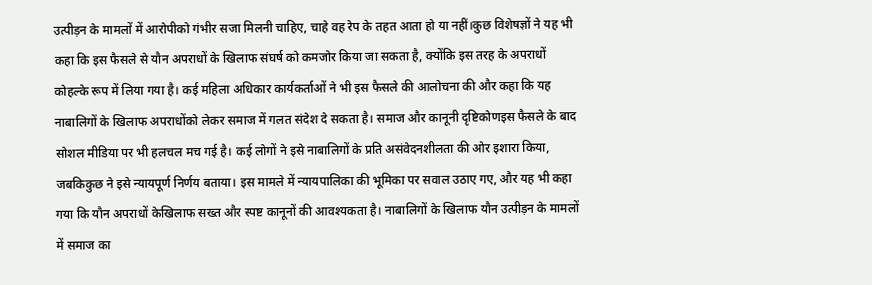उत्पीड़न के मामलों में आरोपीको गंभीर सजा मिलनी चाहिए, चाहे वह रेप के तहत आता हो या नहीं।कुछ विशेषज्ञों ने यह भी कहा कि इस फैसले से यौन अपराधों के खिलाफ संघर्ष को कमजोर किया जा सकता है, क्योंकि इस तरह के अपराधों कोहल्के रूप में लिया गया है। कई महिला अधिकार कार्यकर्ताओं ने भी इस फैसले की आलोचना की और कहा कि यह नाबालिगों के खिलाफ अपराधोंको लेकर समाज में गलत संदेश दे सकता है। समाज और कानूनी दृष्टिकोणइस फैसले के बाद सोशल मीडिया पर भी हलचल मच गई है। कई लोगों ने इसे नाबालिगों के प्रति असंवेदनशीलता की ओर इशारा किया, जबकिकुछ ने इसे न्यायपूर्ण निर्णय बताया। इस मामले में न्यायपालिका की भूमिका पर सवाल उठाए गए, और यह भी कहा गया कि यौन अपराधों केखिलाफ सख्त और स्पष्ट कानूनों की आवश्यकता है। नाबालिगों के खिलाफ यौन उत्पीड़न के मामलों में समाज का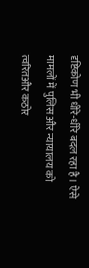दृष्टिकोण भी धीरे-धीरे बदल रहा है। ऐसे मामलों में पुलिस और न्यायालय को त्वरितऔर कठोर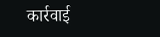कार्रवाई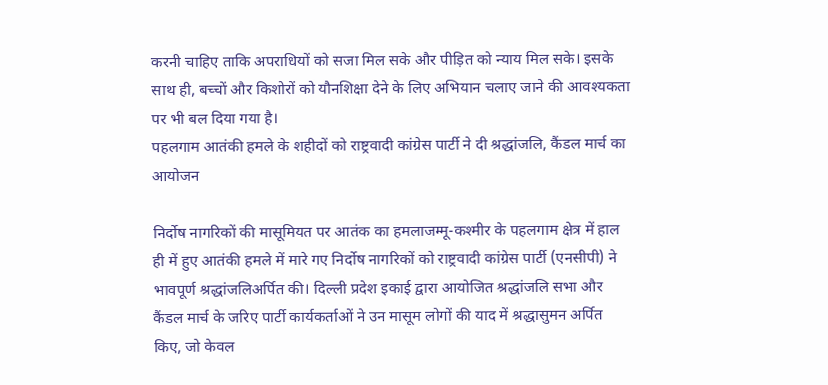करनी चाहिए ताकि अपराधियों को सजा मिल सके और पीड़ित को न्याय मिल सके। इसके साथ ही, बच्चों और किशोरों को यौनशिक्षा देने के लिए अभियान चलाए जाने की आवश्यकता पर भी बल दिया गया है।
पहलगाम आतंकी हमले के शहीदों को राष्ट्रवादी कांग्रेस पार्टी ने दी श्रद्धांजलि, कैंडल मार्च का आयोजन

निर्दोष नागरिकों की मासूमियत पर आतंक का हमलाजम्मू-कश्मीर के पहलगाम क्षेत्र में हाल ही में हुए आतंकी हमले में मारे गए निर्दोष नागरिकों को राष्ट्रवादी कांग्रेस पार्टी (एनसीपी) ने भावपूर्ण श्रद्धांजलिअर्पित की। दिल्ली प्रदेश इकाई द्वारा आयोजित श्रद्धांजलि सभा और कैंडल मार्च के जरिए पार्टी कार्यकर्ताओं ने उन मासूम लोगों की याद में श्रद्धासुमन अर्पित किए, जो केवल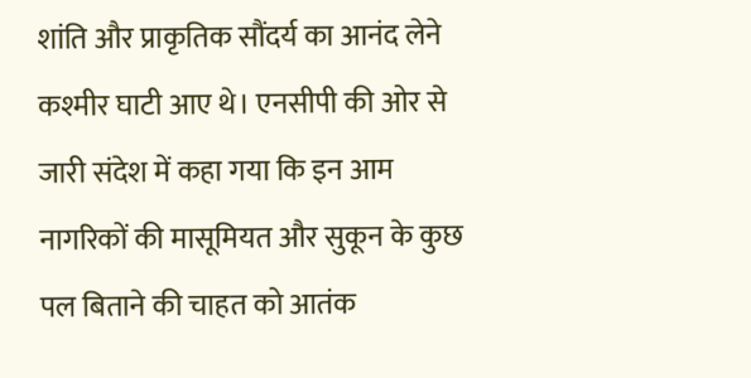शांति और प्राकृतिक सौंदर्य का आनंद लेने कश्मीर घाटी आए थे। एनसीपी की ओर से जारी संदेश में कहा गया कि इन आम नागरिकों की मासूमियत और सुकून के कुछ पल बिताने की चाहत को आतंक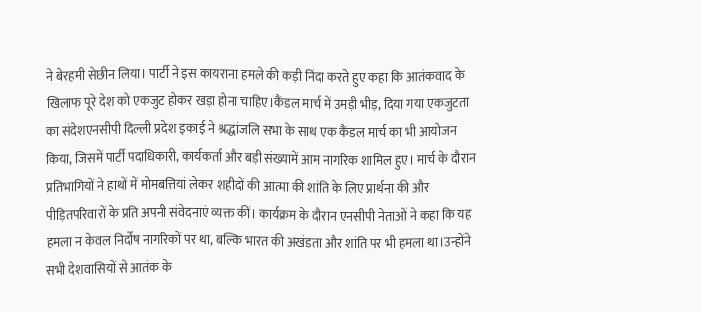ने बेरहमी सेछीन लिया। पार्टी ने इस कायराना हमले की कड़ी निंदा करते हुए कहा कि आतंकवाद के खिलाफ पूरे देश को एकजुट होकर खड़ा होना चाहिए।कैंडल मार्च में उमड़ी भीड़, दिया गया एकजुटता का संदेशएनसीपी दिल्ली प्रदेश इकाई ने श्रद्धांजलि सभा के साथ एक कैंडल मार्च का भी आयोजन किया, जिसमें पार्टी पदाधिकारी, कार्यकर्ता और बड़ी संख्यामें आम नागरिक शामिल हुए। मार्च के दौरान प्रतिभागियों ने हाथों में मोमबत्तियां लेकर शहीदों की आत्मा की शांति के लिए प्रार्थना की और पीड़ितपरिवारों के प्रति अपनी संवेदनाएं व्यक्त कीं। कार्यक्रम के दौरान एनसीपी नेताओं ने कहा कि यह हमला न केवल निर्दोष नागरिकों पर था, बल्कि भारत की अखंडता और शांति पर भी हमला था।उन्होंने सभी देशवासियों से आतंक के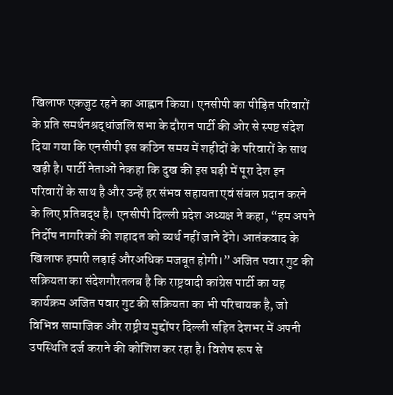खिलाफ एकजुट रहने का आह्वान किया। एनसीपी का पीड़ित परिवारों के प्रति समर्थनश्रद्धांजलि सभा के दौरान पार्टी की ओर से स्पष्ट संदेश दिया गया कि एनसीपी इस कठिन समय में शहीदों के परिवारों के साथ खड़ी है। पार्टी नेताओं नेकहा कि दुख की इस घड़ी में पूरा देश इन परिवारों के साथ है और उन्हें हर संभव सहायता एवं संबल प्रदान करने के लिए प्रतिबद्ध है। एनसीपी दिल्ली प्रदेश अध्यक्ष ने कहा, “हम अपने निर्दोष नागरिकों की शहादत को व्यर्थ नहीं जाने देंगे। आतंकवाद के खिलाफ हमारी लड़ाई औरअधिक मजबूत होगी।” अजित पवार गुट की सक्रियता का संदेशगौरतलब है कि राष्ट्रवादी कांग्रेस पार्टी का यह कार्यक्रम अजित पवार गुट की सक्रियता का भी परिचायक है, जो विभिन्न सामाजिक और राष्ट्रीय मुद्दोंपर दिल्ली सहित देशभर में अपनी उपस्थिति दर्ज कराने की कोशिश कर रहा है। विशेष रूप से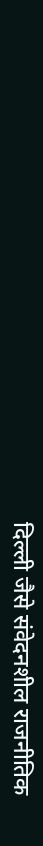दिल्ली जैसे संवेदनशील राजनीतिक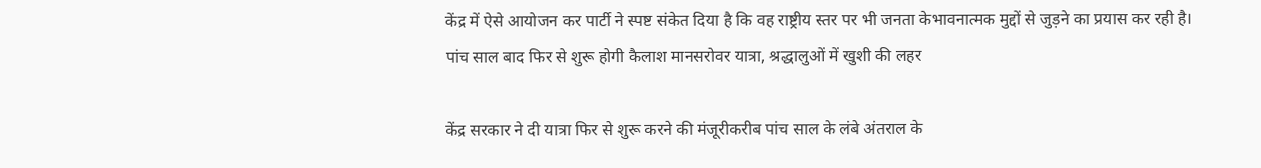केंद्र में ऐसे आयोजन कर पार्टी ने स्पष्ट संकेत दिया है कि वह राष्ट्रीय स्तर पर भी जनता केभावनात्मक मुद्दों से जुड़ने का प्रयास कर रही है।
पांच साल बाद फिर से शुरू होगी कैलाश मानसरोवर यात्रा, श्रद्धालुओं में खुशी की लहर

केंद्र सरकार ने दी यात्रा फिर से शुरू करने की मंजूरीकरीब पांच साल के लंबे अंतराल के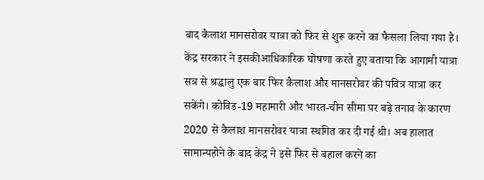बाद कैलाश मानसरोवर यात्रा को फिर से शुरू करने का फैसला लिया गया है। केंद्र सरकार ने इसकीआधिकारिक घोषणा करते हुए बताया कि आगामी यात्रा सत्र से श्रद्धालु एक बार फिर कैलाश और मानसरोवर की पवित्र यात्रा कर सकेंगे। कोविड-19 महामारी और भारत-चीन सीमा पर बढ़े तनाव के कारण 2020 से कैलाश मानसरोवर यात्रा स्थगित कर दी गई थी। अब हालात सामान्यहोने के बाद केंद्र ने इसे फिर से बहाल करने का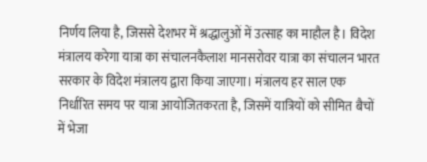निर्णय लिया है, जिससे देशभर में श्रद्धालुओं में उत्साह का माहौल है। विदेश मंत्रालय करेगा यात्रा का संचालनकैलाश मानसरोवर यात्रा का संचालन भारत सरकार के विदेश मंत्रालय द्वारा किया जाएगा। मंत्रालय हर साल एक निर्धारित समय पर यात्रा आयोजितकरता है, जिसमें यात्रियों को सीमित बैचों में भेजा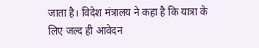जाता है। विदेश मंत्रालय ने कहा है कि यात्रा के लिए जल्द ही आवेदन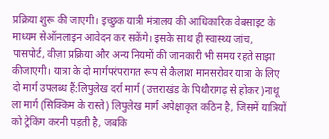प्रक्रिया शुरू की जाएगी। इच्छुक यात्री मंत्रालय की आधिकारिक वेबसाइट के माध्यम सेऑनलाइन आवेदन कर सकेंगे। इसके साथ ही स्वास्थ्य जांच, पासपोर्ट, वीज़ा प्रक्रिया और अन्य नियमों की जानकारी भी समय रहते साझा कीजाएगी। यात्रा के दो मार्गपरंपरागत रूप से कैलाश मानसरोवर यात्रा के लिए दो मार्ग उपलब्ध हैं:लिपुलेख दर्रा मार्ग (उत्तराखंड के पिथौरागढ़ से होकर)नाथू ला मार्ग (सिक्किम के रास्ते) लिपुलेख मार्ग अपेक्षाकृत कठिन है, जिसमें यात्रियों को ट्रेकिंग करनी पड़ती है, जबकि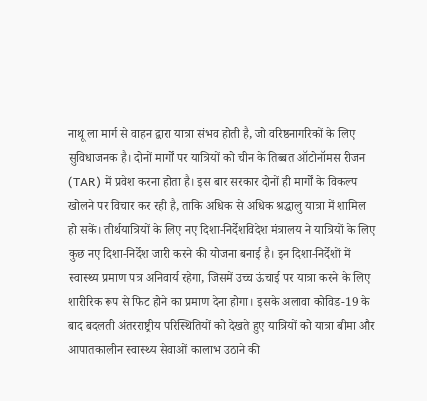नाथू ला मार्ग से वाहन द्वारा यात्रा संभव होती है, जो वरिष्ठनागरिकों के लिए सुविधाजनक है। दोनों मार्गों पर यात्रियों को चीन के तिब्बत ऑटोनॉमस रीजन (TAR) में प्रवेश करना होता है। इस बार सरकार दोनों ही मार्गों के विकल्प खोलने पर विचार कर रही है, ताकि अधिक से अधिक श्रद्धालु यात्रा में शामिल हो सकें। तीर्थयात्रियों के लिए नए दिशा-निर्देशविदेश मंत्रालय ने यात्रियों के लिए कुछ नए दिशा-निर्देश जारी करने की योजना बनाई है। इन दिशा-निर्देशों में स्वास्थ्य प्रमाण पत्र अनिवार्य रहेगा, जिसमें उच्च ऊंचाई पर यात्रा करने के लिए शारीरिक रूप से फिट होने का प्रमाण देना होगा। इसके अलावा कोविड-19 के बाद बदलती अंतरराष्ट्रीय परिस्थितियों को देखते हुए यात्रियों को यात्रा बीमा और आपातकालीन स्वास्थ्य सेवाओं कालाभ उठाने की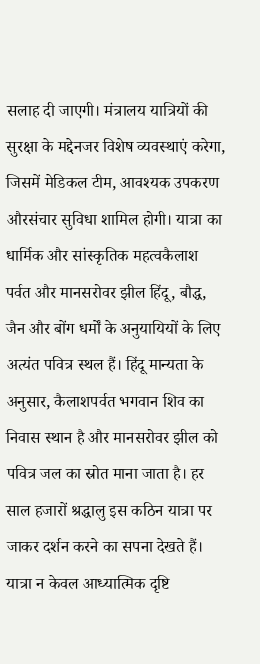सलाह दी जाएगी। मंत्रालय यात्रियों की सुरक्षा के मद्देनजर विशेष व्यवस्थाएं करेगा, जिसमें मेडिकल टीम, आवश्यक उपकरण औरसंचार सुविधा शामिल होगी। यात्रा का धार्मिक और सांस्कृतिक महत्वकैलाश पर्वत और मानसरोवर झील हिंदू, बौद्ध, जैन और बोंग धर्मों के अनुयायियों के लिए अत्यंत पवित्र स्थल हैं। हिंदू मान्यता के अनुसार, कैलाशपर्वत भगवान शिव का निवास स्थान है और मानसरोवर झील को पवित्र जल का स्रोत माना जाता है। हर साल हजारों श्रद्धालु इस कठिन यात्रा पर जाकर दर्शन करने का सपना देखते हैं। यात्रा न केवल आध्यात्मिक दृष्टि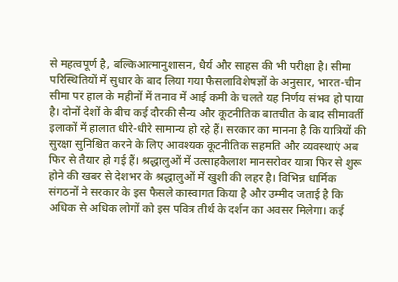से महत्वपूर्ण है, बल्किआत्मानुशासन, धैर्य और साहस की भी परीक्षा है। सीमा परिस्थितियों में सुधार के बाद लिया गया फैसलाविशेषज्ञों के अनुसार, भारत-चीन सीमा पर हाल के महीनों में तनाव में आई कमी के चलते यह निर्णय संभव हो पाया है। दोनों देशों के बीच कई दौरकी सैन्य और कूटनीतिक बातचीत के बाद सीमावर्ती इलाकों में हालात धीरे-धीरे सामान्य हो रहे हैं। सरकार का मानना है कि यात्रियों की सुरक्षा सुनिश्चित करने के लिए आवश्यक कूटनीतिक सहमति और व्यवस्थाएं अब फिर से तैयार हो गई हैं। श्रद्धालुओं में उत्साहकैलाश मानसरोवर यात्रा फिर से शुरू होने की खबर से देशभर के श्रद्धालुओं में खुशी की लहर है। विभिन्न धार्मिक संगठनों ने सरकार के इस फैसले कास्वागत किया है और उम्मीद जताई है कि अधिक से अधिक लोगों को इस पवित्र तीर्थ के दर्शन का अवसर मिलेगा। कई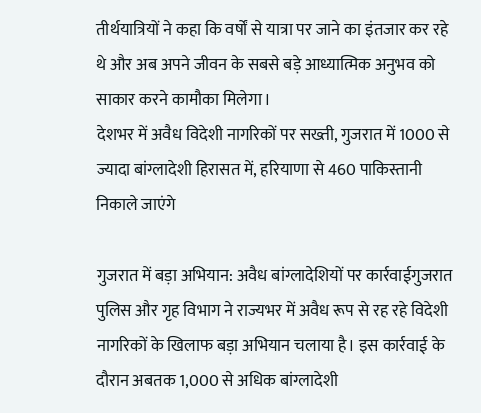तीर्थयात्रियों ने कहा कि वर्षों से यात्रा पर जाने का इंतजार कर रहे थे और अब अपने जीवन के सबसे बड़े आध्यात्मिक अनुभव को साकार करने कामौका मिलेगा।
देशभर में अवैध विदेशी नागरिकों पर सख्ती, गुजरात में 1000 से ज्यादा बांग्लादेशी हिरासत में, हरियाणा से 460 पाकिस्तानी निकाले जाएंगे

गुजरात में बड़ा अभियान: अवैध बांग्लादेशियों पर कार्रवाईगुजरात पुलिस और गृह विभाग ने राज्यभर में अवैध रूप से रह रहे विदेशी नागरिकों के खिलाफ बड़ा अभियान चलाया है। इस कार्रवाई के दौरान अबतक 1,000 से अधिक बांग्लादेशी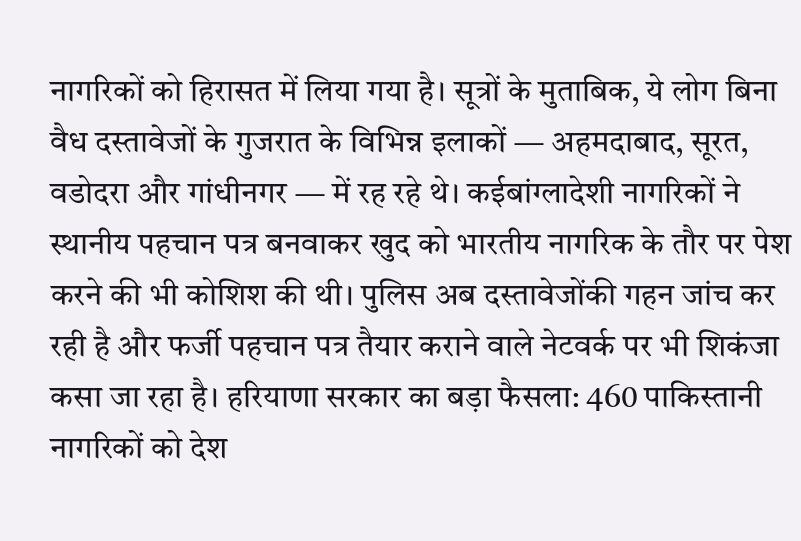नागरिकों को हिरासत में लिया गया है। सूत्रों के मुताबिक, ये लोग बिना वैध दस्तावेजों के गुजरात के विभिन्न इलाकों — अहमदाबाद, सूरत, वडोदरा और गांधीनगर — में रह रहे थे। कईबांग्लादेशी नागरिकों ने स्थानीय पहचान पत्र बनवाकर खुद को भारतीय नागरिक के तौर पर पेश करने की भी कोशिश की थी। पुलिस अब दस्तावेजोंकी गहन जांच कर रही है और फर्जी पहचान पत्र तैयार कराने वाले नेटवर्क पर भी शिकंजा कसा जा रहा है। हरियाणा सरकार का बड़ा फैसला: 460 पाकिस्तानी नागरिकों को देश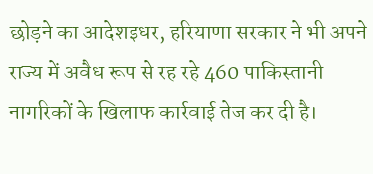छोड़ने का आदेशइधर, हरियाणा सरकार ने भी अपने राज्य में अवैध रूप से रह रहे 460 पाकिस्तानी नागरिकों के खिलाफ कार्रवाई तेज कर दी है।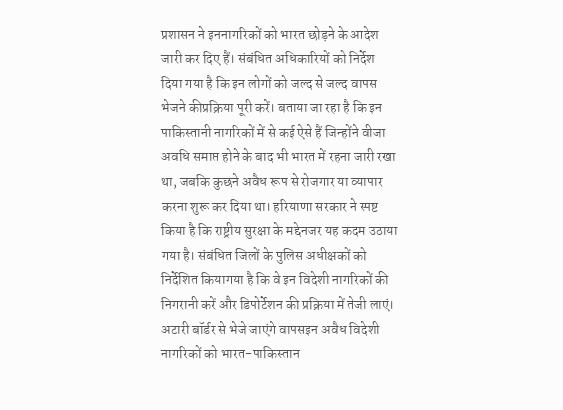प्रशासन ने इननागरिकों को भारत छोड़ने के आदेश जारी कर दिए हैं। संबंधित अधिकारियों को निर्देश दिया गया है कि इन लोगों को जल्द से जल्द वापस भेजने कीप्रक्रिया पूरी करें। बताया जा रहा है कि इन पाकिस्तानी नागरिकों में से कई ऐसे हैं जिन्होंने वीजा अवधि समाप्त होने के बाद भी भारत में रहना जारी रखा था, जबकि कुछने अवैध रूप से रोजगार या व्यापार करना शुरू कर दिया था। हरियाणा सरकार ने स्पष्ट किया है कि राष्ट्रीय सुरक्षा के मद्देनजर यह कदम उठाया गया है। संबंधित जिलों के पुलिस अधीक्षकों को निर्देशित कियागया है कि वे इन विदेशी नागरिकों की निगरानी करें और डिपोर्टेशन की प्रक्रिया में तेजी लाएं। अटारी बॉर्डर से भेजे जाएंगे वापसइन अवैध विदेशी नागरिकों को भारत-पाकिस्तान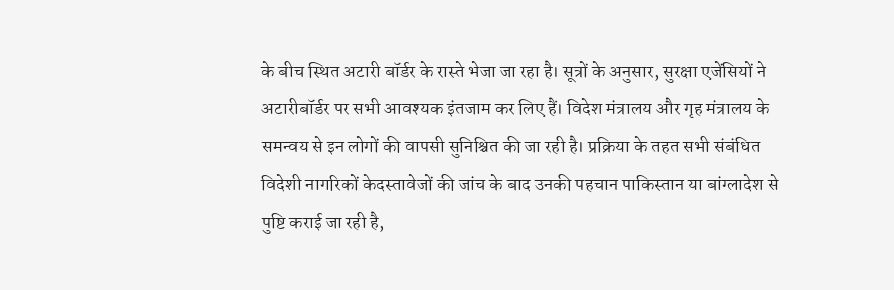के बीच स्थित अटारी बॉर्डर के रास्ते भेजा जा रहा है। सूत्रों के अनुसार, सुरक्षा एजेंसियों ने अटारीबॉर्डर पर सभी आवश्यक इंतजाम कर लिए हैं। विदेश मंत्रालय और गृह मंत्रालय के समन्वय से इन लोगों की वापसी सुनिश्चित की जा रही है। प्रक्रिया के तहत सभी संबंधित विदेशी नागरिकों केदस्तावेजों की जांच के बाद उनकी पहचान पाकिस्तान या बांग्लादेश से पुष्टि कराई जा रही है,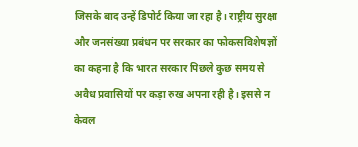जिसके बाद उन्हें डिपोर्ट किया जा रहा है। राष्ट्रीय सुरक्षा और जनसंख्या प्रबंधन पर सरकार का फोकसविशेषज्ञों का कहना है कि भारत सरकार पिछले कुछ समय से अवैध प्रवासियों पर कड़ा रुख अपना रही है। इससे न केवल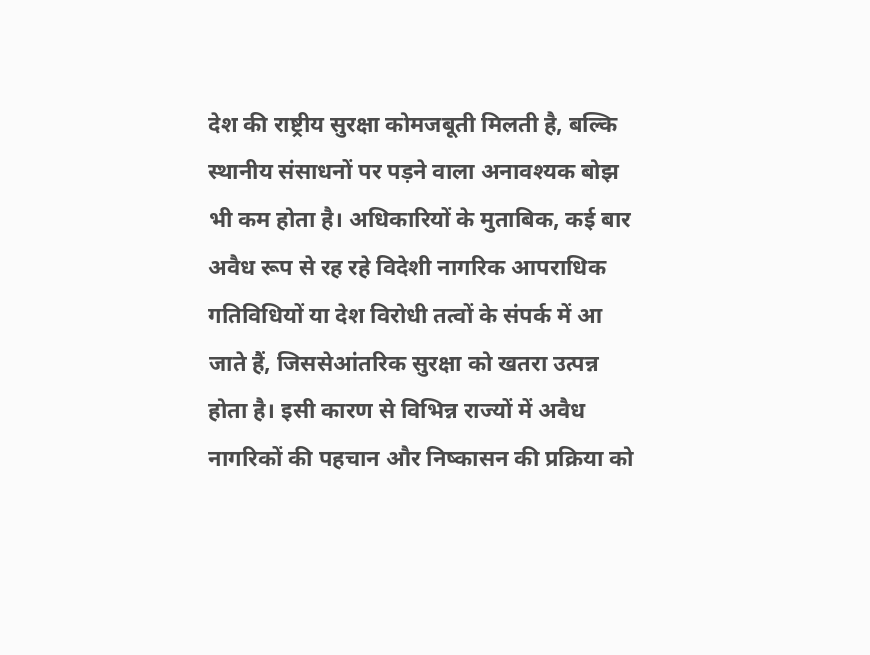देश की राष्ट्रीय सुरक्षा कोमजबूती मिलती है, बल्कि स्थानीय संसाधनों पर पड़ने वाला अनावश्यक बोझ भी कम होता है। अधिकारियों के मुताबिक, कई बार अवैध रूप से रह रहे विदेशी नागरिक आपराधिक गतिविधियों या देश विरोधी तत्वों के संपर्क में आ जाते हैं, जिससेआंतरिक सुरक्षा को खतरा उत्पन्न होता है। इसी कारण से विभिन्न राज्यों में अवैध नागरिकों की पहचान और निष्कासन की प्रक्रिया को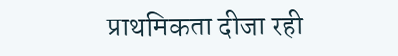प्राथमिकता दीजा रही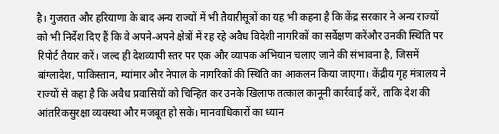है। गुजरात और हरियाणा के बाद अन्य राज्यों में भी तैयारीसूत्रों का यह भी कहना है कि केंद्र सरकार ने अन्य राज्यों को भी निर्देश दिए हैं कि वे अपने-अपने क्षेत्रों में रह रहे अवैध विदेशी नागरिकों का सर्वेक्षण करेंऔर उनकी स्थिति पर रिपोर्ट तैयार करें। जल्द ही देशव्यापी स्तर पर एक और व्यापक अभियान चलाए जाने की संभावना है, जिसमें बांग्लादेश, पाकिस्तान, म्यांमार और नेपाल के नागरिकों की स्थिति का आकलन किया जाएगा। केंद्रीय गृह मंत्रालय ने राज्यों से कहा है कि अवैध प्रवासियों को चिन्हित कर उनके खिलाफ तत्काल कानूनी कार्रवाई करें, ताकि देश की आंतरिकसुरक्षा व्यवस्था और मजबूत हो सके। मानवाधिकारों का ध्यान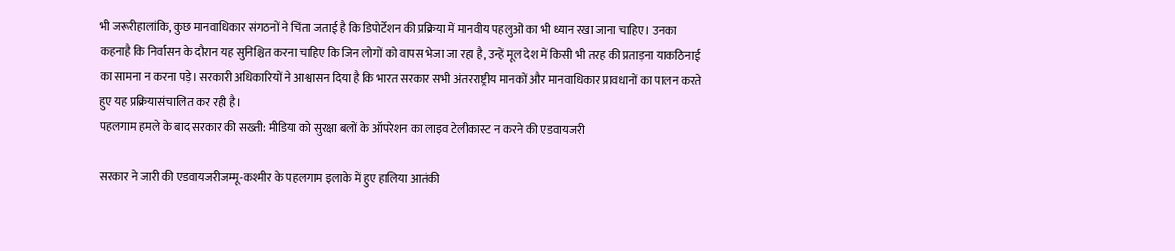भी जरूरीहालांकि, कुछ मानवाधिकार संगठनों ने चिंता जताई है कि डिपोर्टेशन की प्रक्रिया में मानवीय पहलुओं का भी ध्यान रखा जाना चाहिए। उनका कहनाहै कि निर्वासन के दौरान यह सुनिश्चित करना चाहिए कि जिन लोगों को वापस भेजा जा रहा है, उन्हें मूल देश में किसी भी तरह की प्रताड़ना याकठिनाई का सामना न करना पड़े। सरकारी अधिकारियों ने आश्वासन दिया है कि भारत सरकार सभी अंतरराष्ट्रीय मानकों और मानवाधिकार प्रावधानों का पालन करते हुए यह प्रक्रियासंचालित कर रही है।
पहलगाम हमले के बाद सरकार की सख्ती: मीडिया को सुरक्षा बलों के ऑपरेशन का लाइव टेलीकास्ट न करने की एडवायजरी

सरकार ने जारी की एडवायजरीजम्मू-कश्मीर के पहलगाम इलाके में हुए हालिया आतंकी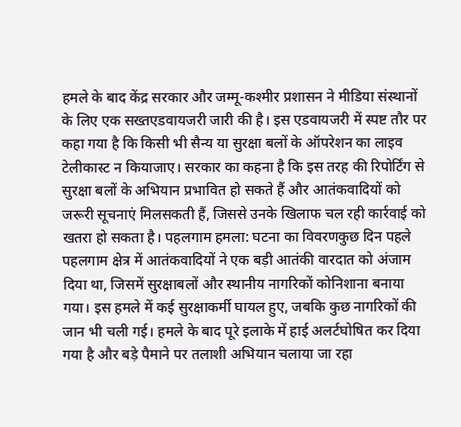हमले के बाद केंद्र सरकार और जम्मू-कश्मीर प्रशासन ने मीडिया संस्थानों के लिए एक सख्तएडवायजरी जारी की है। इस एडवायजरी में स्पष्ट तौर पर कहा गया है कि किसी भी सैन्य या सुरक्षा बलों के ऑपरेशन का लाइव टेलीकास्ट न कियाजाए। सरकार का कहना है कि इस तरह की रिपोर्टिंग से सुरक्षा बलों के अभियान प्रभावित हो सकते हैं और आतंकवादियों को जरूरी सूचनाएं मिलसकती हैं, जिससे उनके खिलाफ चल रही कार्रवाई को खतरा हो सकता है। पहलगाम हमला: घटना का विवरणकुछ दिन पहले पहलगाम क्षेत्र में आतंकवादियों ने एक बड़ी आतंकी वारदात को अंजाम दिया था, जिसमें सुरक्षाबलों और स्थानीय नागरिकों कोनिशाना बनाया गया। इस हमले में कई सुरक्षाकर्मी घायल हुए, जबकि कुछ नागरिकों की जान भी चली गई। हमले के बाद पूरे इलाके में हाई अलर्टघोषित कर दिया गया है और बड़े पैमाने पर तलाशी अभियान चलाया जा रहा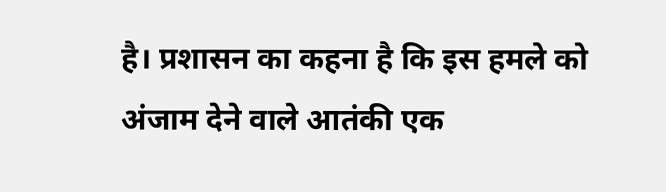है। प्रशासन का कहना है कि इस हमले को अंजाम देने वाले आतंकी एक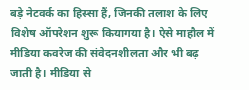बड़े नेटवर्क का हिस्सा हैं, जिनकी तलाश के लिए विशेष ऑपरेशन शुरू कियागया है। ऐसे माहौल में मीडिया कवरेज की संवेदनशीलता और भी बढ़ जाती है। मीडिया से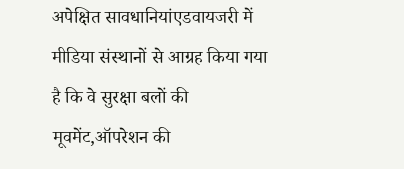अपेक्षित सावधानियांएडवायजरी में मीडिया संस्थानों से आग्रह किया गया है कि वे सुरक्षा बलों की मूवमेंट,ऑपरेशन की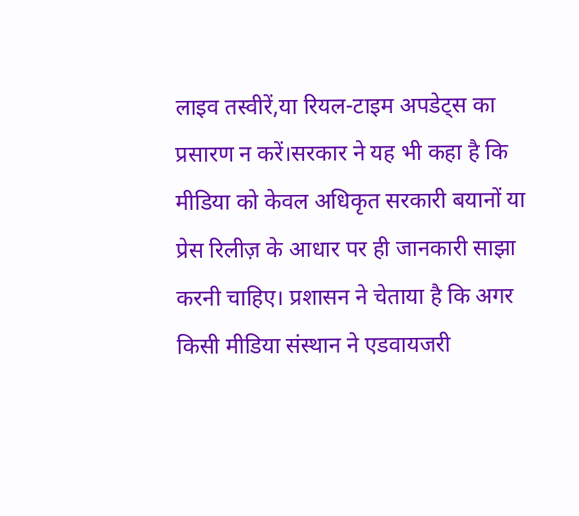लाइव तस्वीरें,या रियल-टाइम अपडेट्स का प्रसारण न करें।सरकार ने यह भी कहा है कि मीडिया को केवल अधिकृत सरकारी बयानों या प्रेस रिलीज़ के आधार पर ही जानकारी साझा करनी चाहिए। प्रशासन ने चेताया है कि अगर किसी मीडिया संस्थान ने एडवायजरी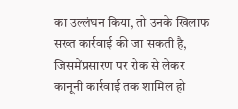का उल्लंघन किया, तो उनके खिलाफ सख्त कार्रवाई की जा सकती है, जिसमेंप्रसारण पर रोक से लेकर कानूनी कार्रवाई तक शामिल हो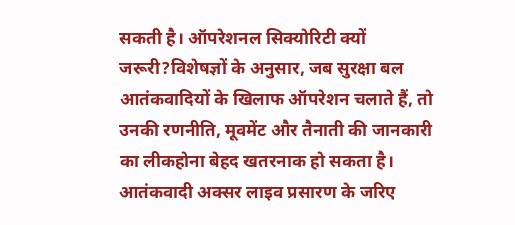सकती है। ऑपरेशनल सिक्योरिटी क्यों जरूरी?विशेषज्ञों के अनुसार, जब सुरक्षा बल आतंकवादियों के खिलाफ ऑपरेशन चलाते हैं, तो उनकी रणनीति, मूवमेंट और तैनाती की जानकारी का लीकहोना बेहद खतरनाक हो सकता है। आतंकवादी अक्सर लाइव प्रसारण के जरिए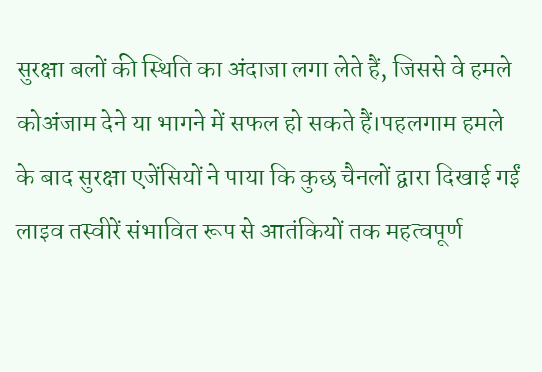सुरक्षा बलों की स्थिति का अंदाजा लगा लेते हैं, जिससे वे हमले कोअंजाम देने या भागने में सफल हो सकते हैं।पहलगाम हमले के बाद सुरक्षा एजेंसियों ने पाया कि कुछ चैनलों द्वारा दिखाई गईं लाइव तस्वीरें संभावित रूप से आतंकियों तक महत्वपूर्ण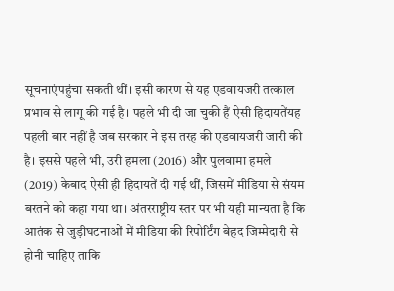सूचनाएंपहुंचा सकती थीं। इसी कारण से यह एडवायजरी तत्काल प्रभाव से लागू की गई है। पहले भी दी जा चुकी हैं ऐसी हिदायतेंयह पहली बार नहीं है जब सरकार ने इस तरह की एडवायजरी जारी की है। इससे पहले भी, उरी हमला (2016) और पुलवामा हमले (2019) केबाद ऐसी ही हिदायतें दी गई थीं, जिसमें मीडिया से संयम बरतने को कहा गया था। अंतरराष्ट्रीय स्तर पर भी यही मान्यता है कि आतंक से जुड़ीघटनाओं में मीडिया की रिपोर्टिंग बेहद जिम्मेदारी से होनी चाहिए ताकि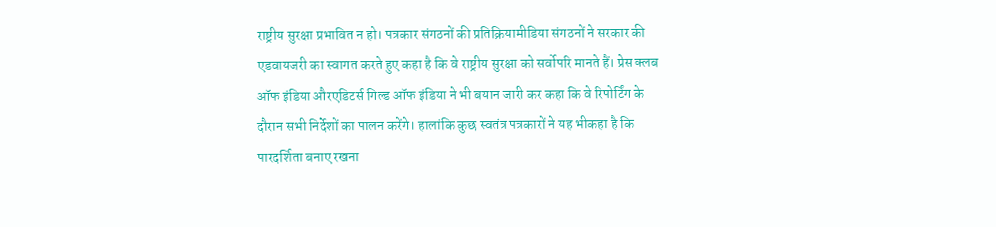राष्ट्रीय सुरक्षा प्रभावित न हो। पत्रकार संगठनों की प्रतिक्रियामीडिया संगठनों ने सरकार की एडवायजरी का स्वागत करते हुए कहा है कि वे राष्ट्रीय सुरक्षा को सर्वोपरि मानते हैं। प्रेस क्लब ऑफ इंडिया औरएडिटर्स गिल्ड ऑफ इंडिया ने भी बयान जारी कर कहा कि वे रिपोर्टिंग के दौरान सभी निर्देशों का पालन करेंगे। हालांकि कुछ स्वतंत्र पत्रकारों ने यह भीकहा है कि पारदर्शिता बनाए रखना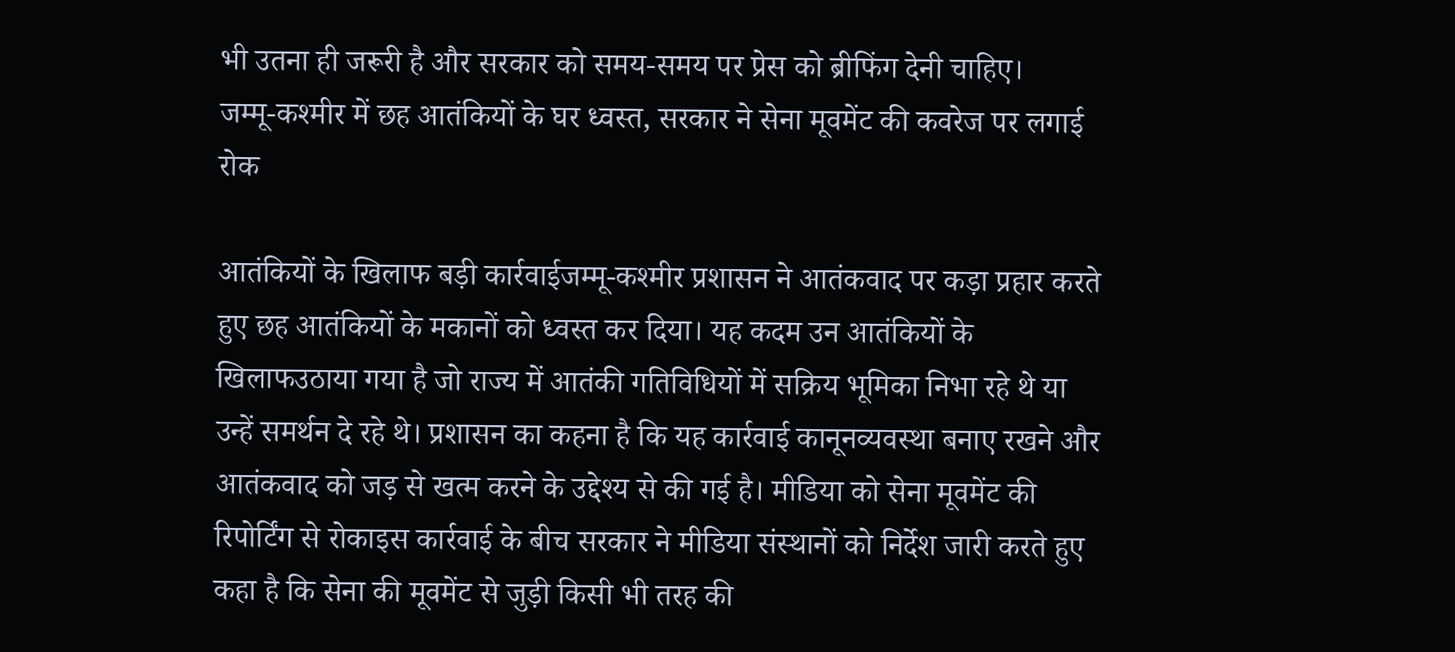भी उतना ही जरूरी है और सरकार को समय-समय पर प्रेस को ब्रीफिंग देनी चाहिए।
जम्मू-कश्मीर में छह आतंकियों के घर ध्वस्त, सरकार ने सेना मूवमेंट की कवरेज पर लगाई रोक

आतंकियों के खिलाफ बड़ी कार्रवाईजम्मू-कश्मीर प्रशासन ने आतंकवाद पर कड़ा प्रहार करते हुए छह आतंकियों के मकानों को ध्वस्त कर दिया। यह कदम उन आतंकियों के खिलाफउठाया गया है जो राज्य में आतंकी गतिविधियों में सक्रिय भूमिका निभा रहे थे या उन्हें समर्थन दे रहे थे। प्रशासन का कहना है कि यह कार्रवाई कानूनव्यवस्था बनाए रखने और आतंकवाद को जड़ से खत्म करने के उद्देश्य से की गई है। मीडिया को सेना मूवमेंट की रिपोर्टिंग से रोकाइस कार्रवाई के बीच सरकार ने मीडिया संस्थानों को निर्देश जारी करते हुए कहा है कि सेना की मूवमेंट से जुड़ी किसी भी तरह की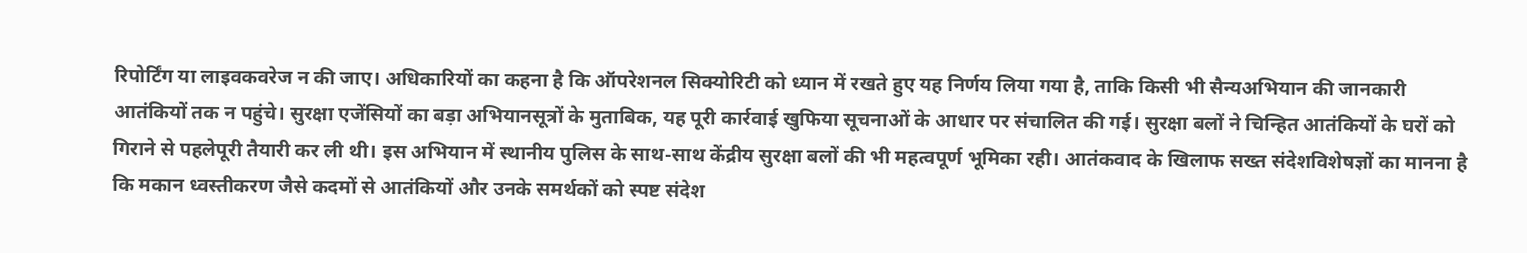रिपोर्टिंग या लाइवकवरेज न की जाए। अधिकारियों का कहना है कि ऑपरेशनल सिक्योरिटी को ध्यान में रखते हुए यह निर्णय लिया गया है, ताकि किसी भी सैन्यअभियान की जानकारी आतंकियों तक न पहुंचे। सुरक्षा एजेंसियों का बड़ा अभियानसूत्रों के मुताबिक, यह पूरी कार्रवाई खुफिया सूचनाओं के आधार पर संचालित की गई। सुरक्षा बलों ने चिन्हित आतंकियों के घरों को गिराने से पहलेपूरी तैयारी कर ली थी। इस अभियान में स्थानीय पुलिस के साथ-साथ केंद्रीय सुरक्षा बलों की भी महत्वपूर्ण भूमिका रही। आतंकवाद के खिलाफ सख्त संदेशविशेषज्ञों का मानना है कि मकान ध्वस्तीकरण जैसे कदमों से आतंकियों और उनके समर्थकों को स्पष्ट संदेश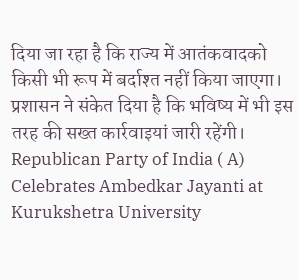दिया जा रहा है कि राज्य में आतंकवादको किसी भी रूप में बर्दाश्त नहीं किया जाएगा। प्रशासन ने संकेत दिया है कि भविष्य में भी इस तरह की सख्त कार्रवाइयां जारी रहेंगी।
Republican Party of India ( A) Celebrates Ambedkar Jayanti at Kurukshetra University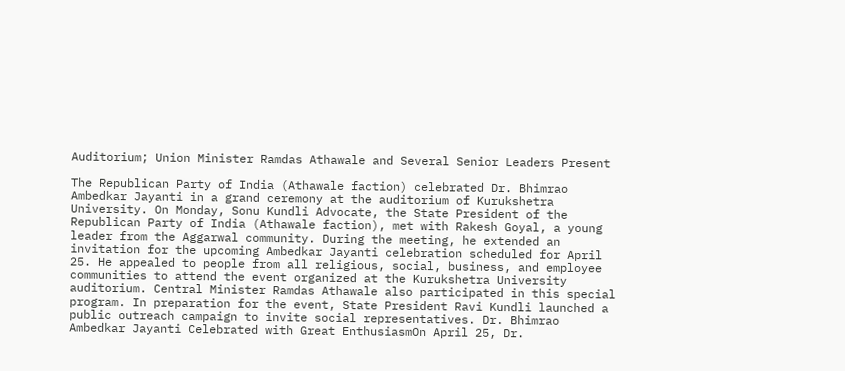Auditorium; Union Minister Ramdas Athawale and Several Senior Leaders Present

The Republican Party of India (Athawale faction) celebrated Dr. Bhimrao Ambedkar Jayanti in a grand ceremony at the auditorium of Kurukshetra University. On Monday, Sonu Kundli Advocate, the State President of the Republican Party of India (Athawale faction), met with Rakesh Goyal, a young leader from the Aggarwal community. During the meeting, he extended an invitation for the upcoming Ambedkar Jayanti celebration scheduled for April 25. He appealed to people from all religious, social, business, and employee communities to attend the event organized at the Kurukshetra University auditorium. Central Minister Ramdas Athawale also participated in this special program. In preparation for the event, State President Ravi Kundli launched a public outreach campaign to invite social representatives. Dr. Bhimrao Ambedkar Jayanti Celebrated with Great EnthusiasmOn April 25, Dr.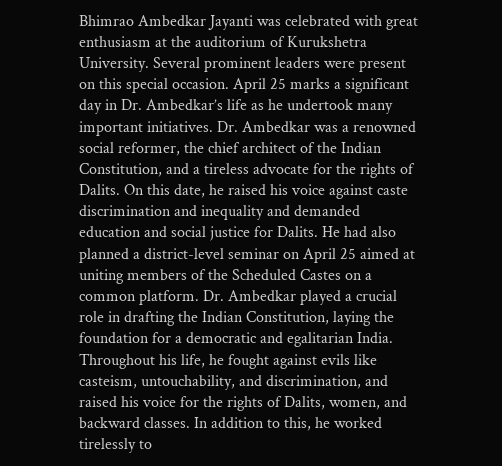Bhimrao Ambedkar Jayanti was celebrated with great enthusiasm at the auditorium of Kurukshetra University. Several prominent leaders were present on this special occasion. April 25 marks a significant day in Dr. Ambedkar’s life as he undertook many important initiatives. Dr. Ambedkar was a renowned social reformer, the chief architect of the Indian Constitution, and a tireless advocate for the rights of Dalits. On this date, he raised his voice against caste discrimination and inequality and demanded education and social justice for Dalits. He had also planned a district-level seminar on April 25 aimed at uniting members of the Scheduled Castes on a common platform. Dr. Ambedkar played a crucial role in drafting the Indian Constitution, laying the foundation for a democratic and egalitarian India. Throughout his life, he fought against evils like casteism, untouchability, and discrimination, and raised his voice for the rights of Dalits, women, and backward classes. In addition to this, he worked tirelessly to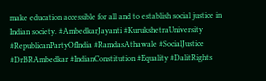make education accessible for all and to establish social justice in Indian society. #AmbedkarJayanti #KurukshetraUniversity #RepublicanPartyOfIndia #RamdasAthawale #SocialJustice #DrBRAmbedkar #IndianConstitution #Equality #DalitRights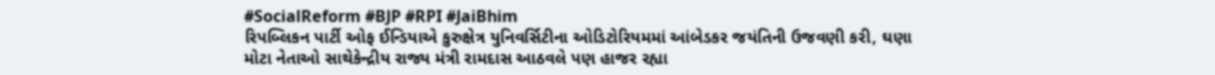#SocialReform #BJP #RPI #JaiBhim
રિપબ્લિકન પાર્ટી ઓફ ઈન્ડિયાએ કુરુક્ષેત્ર યુનિવર્સિટીના ઓડિટોરિયમમાં આંબેડકર જયંતિની ઉજવણી કરી, ઘણા મોટા નેતાઓ સાથેકેન્દ્રીય રાજ્ય મંત્રી રામદાસ આઠવલે પણ હાજર રહ્યા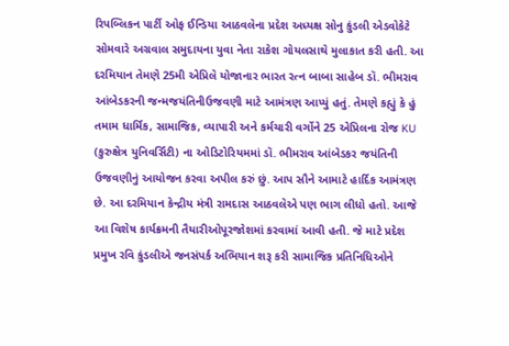રિપબ્લિકન પાર્ટી ઓફ ઈન્ડિયા આઠવલેના પ્રદેશ અધ્યક્ષ સોનુ કુંડલી એડવોકેટે સોમવારે અગ્રવાલ સમુદાયના યુવા નેતા રાકેશ ગોયલસાથે મુલાકાત કરી હતી. આ દરમિયાન તેમણે 25મી એપ્રિલે યોજાનાર ભારત રત્ન બાબા સાહેબ ડૉ. ભીમરાવ આંબેડકરની જન્મજયંતિનીઉજવણી માટે આમંત્રણ આપ્યું હતું. તેમણે કહ્યું કે હું તમામ ધાર્મિક, સામાજિક, વ્યાપારી અને કર્મચારી વર્ગોને 25 એપ્રિલના રોજ KU (કુરુક્ષેત્ર યુનિવર્સિટી) ના ઓડિટોરિયમમાં ડૉ. ભીમરાવ આંબેડકર જયંતિની ઉજવણીનું આયોજન કરવા અપીલ કરું છું. આપ સૌને આમાટે હાર્દિક આમંત્રણ છે. આ દરમિયાન કેન્દ્રીય મંત્રી રામદાસ આઠવલેએ પણ ભાગ લીધો હતો. આજે આ વિશેષ કાર્યક્રમની તૈયારીઓપૂરજોશમાં કરવામાં આવી હતી. જે માટે પ્રદેશ પ્રમુખ રવિ કુંડલીએ જનસંપર્ક અભિયાન શરૂ કરી સામાજિક પ્રતિનિધિઓને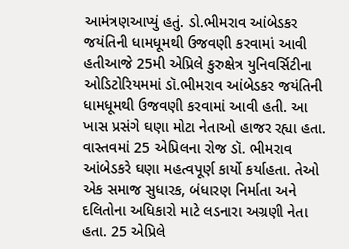આમંત્રણઆપ્યું હતું. ડો.ભીમરાવ આંબેડકર જયંતિની ધામધૂમથી ઉજવણી કરવામાં આવી હતીઆજે 25મી એપ્રિલે કુરુક્ષેત્ર યુનિવર્સિટીના ઓડિટોરિયમમાં ડૉ.ભીમરાવ આંબેડકર જયંતિની ધામધૂમથી ઉજવણી કરવામાં આવી હતી. આ ખાસ પ્રસંગે ઘણા મોટા નેતાઓ હાજર રહ્યા હતા. વાસ્તવમાં 25 એપ્રિલના રોજ ડૉ. ભીમરાવ આંબેડકરે ઘણા મહત્વપૂર્ણ કાર્યો કર્યાહતા. તેઓ એક સમાજ સુધારક, બંધારણ નિર્માતા અને દલિતોના અધિકારો માટે લડનારા અગ્રણી નેતા હતા. 25 એપ્રિલે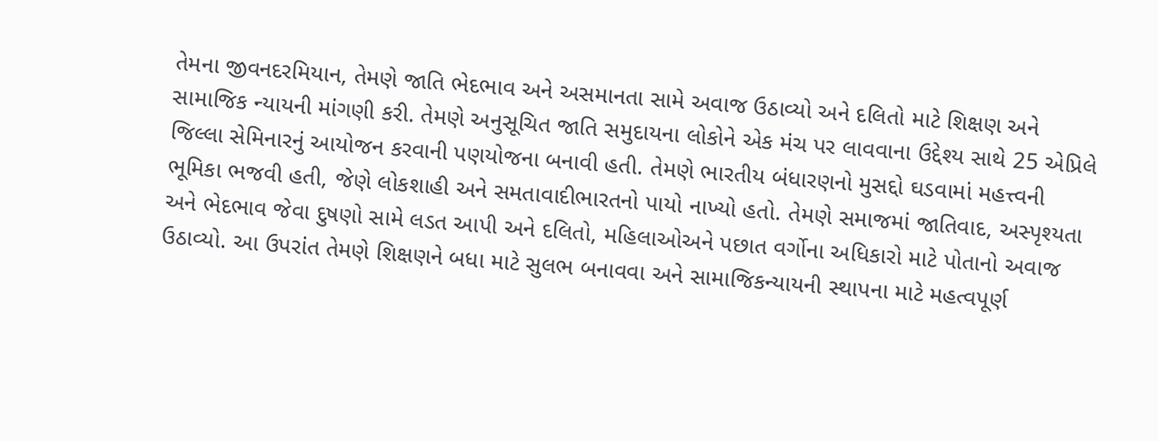તેમના જીવનદરમિયાન, તેમણે જાતિ ભેદભાવ અને અસમાનતા સામે અવાજ ઉઠાવ્યો અને દલિતો માટે શિક્ષણ અને સામાજિક ન્યાયની માંગણી કરી. તેમણે અનુસૂચિત જાતિ સમુદાયના લોકોને એક મંચ પર લાવવાના ઉદ્દેશ્ય સાથે 25 એપ્રિલે જિલ્લા સેમિનારનું આયોજન કરવાની પણયોજના બનાવી હતી. તેમણે ભારતીય બંધારણનો મુસદ્દો ઘડવામાં મહત્ત્વની ભૂમિકા ભજવી હતી, જેણે લોકશાહી અને સમતાવાદીભારતનો પાયો નાખ્યો હતો. તેમણે સમાજમાં જાતિવાદ, અસ્પૃશ્યતા અને ભેદભાવ જેવા દુષણો સામે લડત આપી અને દલિતો, મહિલાઓઅને પછાત વર્ગોના અધિકારો માટે પોતાનો અવાજ ઉઠાવ્યો. આ ઉપરાંત તેમણે શિક્ષણને બધા માટે સુલભ બનાવવા અને સામાજિકન્યાયની સ્થાપના માટે મહત્વપૂર્ણ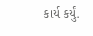કાર્ય કર્યું.